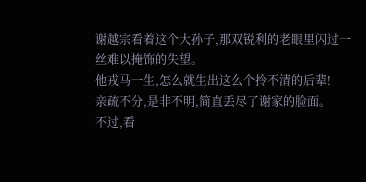谢越宗看着这个大孙子,那双锐利的老眼里闪过一丝难以掩饰的失望。
他戎马一生,怎么就生出这么个拎不清的后辈!
亲疏不分,是非不明,简直丢尽了谢家的脸面。
不过,看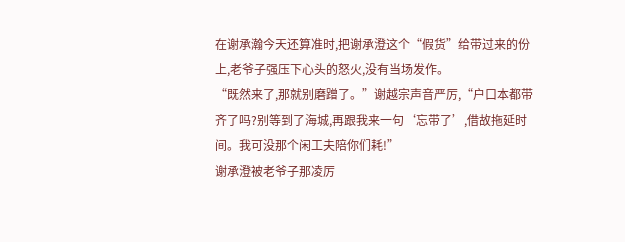在谢承瀚今天还算准时,把谢承澄这个“假货”给带过来的份上,老爷子强压下心头的怒火,没有当场发作。
“既然来了,那就别磨蹭了。”谢越宗声音严厉,“户口本都带齐了吗?别等到了海城,再跟我来一句‘忘带了’,借故拖延时间。我可没那个闲工夫陪你们耗!”
谢承澄被老爷子那凌厉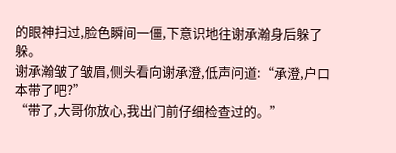的眼神扫过,脸色瞬间一僵,下意识地往谢承瀚身后躲了躲。
谢承瀚皱了皱眉,侧头看向谢承澄,低声问道:“承澄,户口本带了吧?”
“带了,大哥你放心,我出门前仔细检查过的。”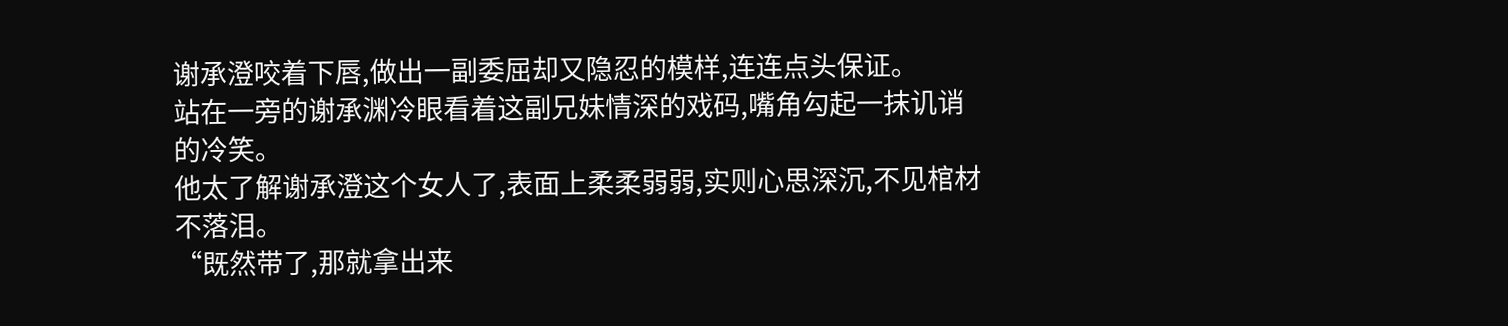谢承澄咬着下唇,做出一副委屈却又隐忍的模样,连连点头保证。
站在一旁的谢承渊冷眼看着这副兄妹情深的戏码,嘴角勾起一抹讥诮的冷笑。
他太了解谢承澄这个女人了,表面上柔柔弱弱,实则心思深沉,不见棺材不落泪。
“既然带了,那就拿出来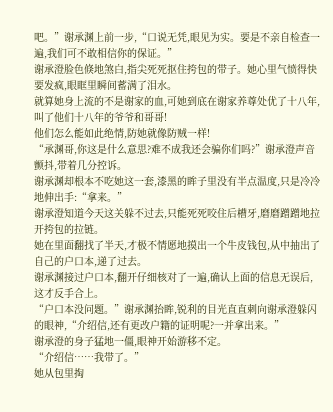吧。”谢承渊上前一步,“口说无凭,眼见为实。要是不亲自检查一遍,我们可不敢相信你的保证。”
谢承澄脸色倏地煞白,指尖死死抠住挎包的带子。她心里气愤得快要发疯,眼眶里瞬间蓄满了泪水。
就算她身上流的不是谢家的血,可她到底在谢家养尊处优了十八年,叫了他们十八年的爷爷和哥哥!
他们怎么能如此绝情,防她就像防贼一样!
“承渊哥,你这是什么意思?难不成我还会骗你们吗?”谢承澄声音颤抖,带着几分控诉。
谢承渊却根本不吃她这一套,漆黑的眸子里没有半点温度,只是冷冷地伸出手:“拿来。”
谢承澄知道今天这关躲不过去,只能死死咬住后槽牙,磨磨蹭蹭地拉开挎包的拉链。
她在里面翻找了半天,才极不情愿地摸出一个牛皮钱包,从中抽出了自己的户口本,递了过去。
谢承渊接过户口本,翻开仔细核对了一遍,确认上面的信息无误后,这才反手合上。
“户口本没问题。”谢承渊抬眸,锐利的目光直直刺向谢承澄躲闪的眼神,“介绍信,还有更改户籍的证明呢?一并拿出来。”
谢承澄的身子猛地一僵,眼神开始游移不定。
“介绍信……我带了。”
她从包里掏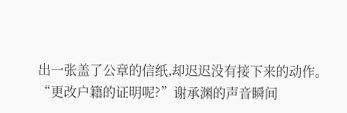出一张盖了公章的信纸,却迟迟没有接下来的动作。
“更改户籍的证明呢?”谢承渊的声音瞬间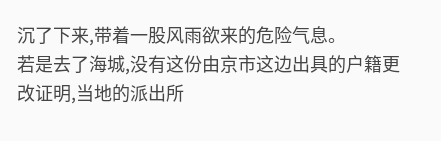沉了下来,带着一股风雨欲来的危险气息。
若是去了海城,没有这份由京市这边出具的户籍更改证明,当地的派出所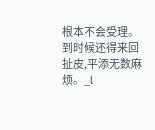根本不会受理。
到时候还得来回扯皮,平添无数麻烦。_l